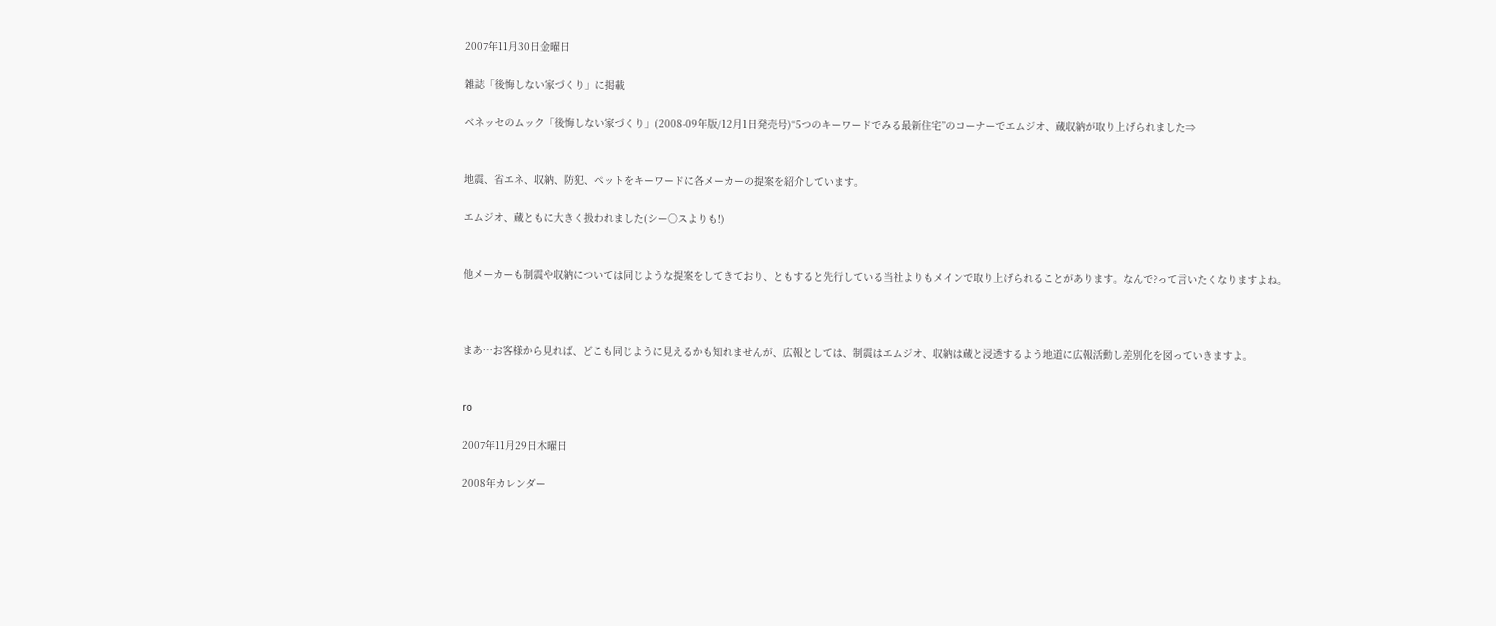2007年11月30日金曜日

雑誌「後悔しない家づくり」に掲載

ベネッセのムック「後悔しない家づくり」(2008-09年版/12月1日発売号)“5つのキーワードでみる最新住宅”のコーナーでエムジオ、蔵収納が取り上げられました⇒


地震、省エネ、収納、防犯、ペットをキーワードに各メーカーの提案を紹介しています。

エムジオ、蔵ともに大きく扱われました(シー○スよりも!)


他メーカーも制震や収納については同じような提案をしてきており、ともすると先行している当社よりもメインで取り上げられることがあります。なんで?って言いたくなりますよね。



まあ…お客様から見れば、どこも同じように見えるかも知れませんが、広報としては、制震はエムジオ、収納は蔵と浸透するよう地道に広報活動し差別化を図っていきますよ。


ro

2007年11月29日木曜日

2008年カレンダー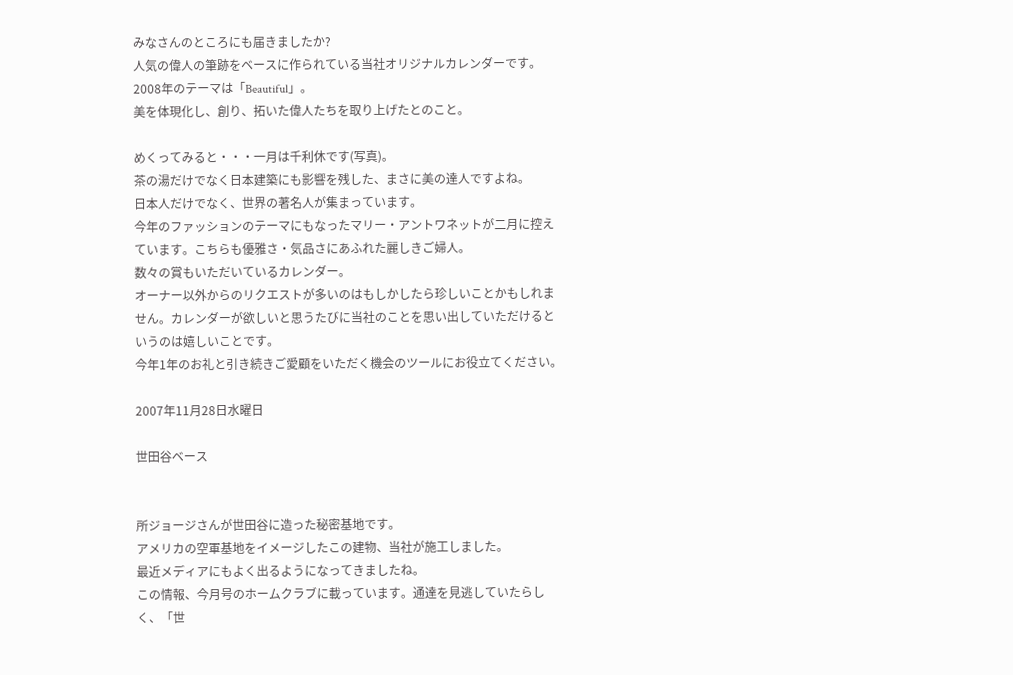みなさんのところにも届きましたか?
人気の偉人の筆跡をベースに作られている当社オリジナルカレンダーです。
2008年のテーマは「Beautiful」。
美を体現化し、創り、拓いた偉人たちを取り上げたとのこと。

めくってみると・・・一月は千利休です(写真)。
茶の湯だけでなく日本建築にも影響を残した、まさに美の達人ですよね。
日本人だけでなく、世界の著名人が集まっています。
今年のファッションのテーマにもなったマリー・アントワネットが二月に控えています。こちらも優雅さ・気品さにあふれた麗しきご婦人。
数々の賞もいただいているカレンダー。
オーナー以外からのリクエストが多いのはもしかしたら珍しいことかもしれません。カレンダーが欲しいと思うたびに当社のことを思い出していただけるというのは嬉しいことです。
今年1年のお礼と引き続きご愛顧をいただく機会のツールにお役立てください。

2007年11月28日水曜日

世田谷ベース


所ジョージさんが世田谷に造った秘密基地です。
アメリカの空軍基地をイメージしたこの建物、当社が施工しました。
最近メディアにもよく出るようになってきましたね。
この情報、今月号のホームクラブに載っています。通達を見逃していたらしく、「世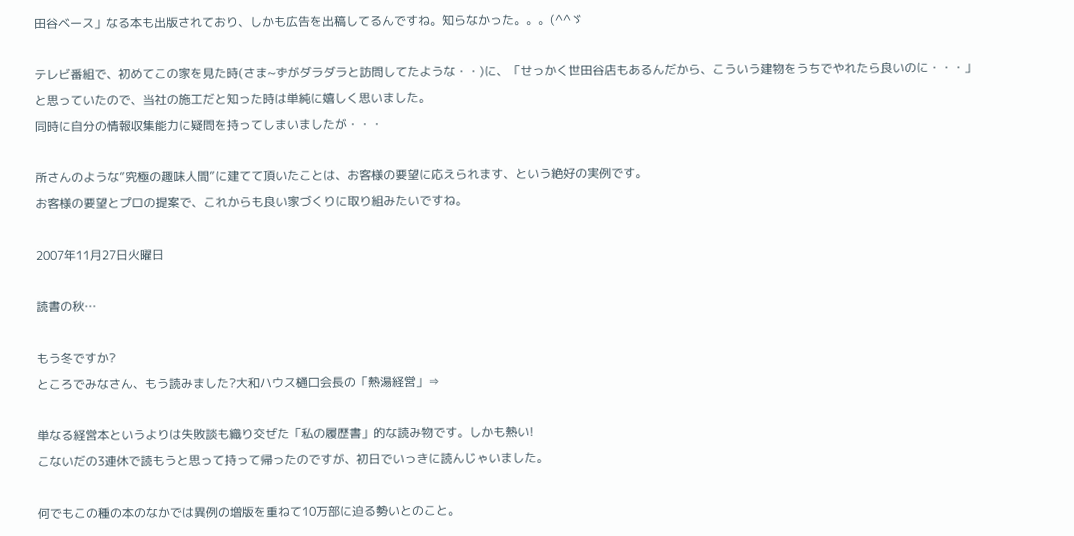田谷ベース」なる本も出版されており、しかも広告を出稿してるんですね。知らなかった。。。(^^ゞ

テレビ番組で、初めてこの家を見た時(さま~ずがダラダラと訪問してたような・・)に、「せっかく世田谷店もあるんだから、こういう建物をうちでやれたら良いのに・・・」と思っていたので、当社の施工だと知った時は単純に嬉しく思いました。
同時に自分の情報収集能力に疑問を持ってしまいましたが・・・

所さんのような”究極の趣味人間”に建てて頂いたことは、お客様の要望に応えられます、という絶好の実例です。
お客様の要望とプロの提案で、これからも良い家づくりに取り組みたいですね。

2007年11月27日火曜日

読書の秋…

もう冬ですか?
ところでみなさん、もう読みました?大和ハウス樋口会長の「熱湯経営」⇒

単なる経営本というよりは失敗談も織り交ぜた「私の履歴書」的な読み物です。しかも熱い!
こないだの3連休で読もうと思って持って帰ったのですが、初日でいっきに読んじゃいました。

何でもこの種の本のなかでは異例の増版を重ねて10万部に迫る勢いとのこと。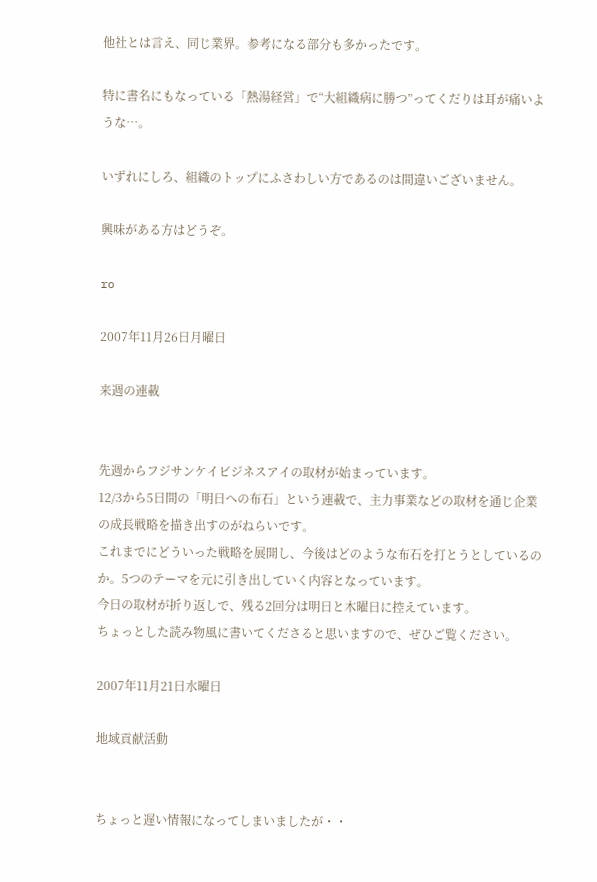他社とは言え、同じ業界。参考になる部分も多かったです。

特に書名にもなっている「熱湯経営」で“大組織病に勝つ”ってくだりは耳が痛いような…。

いずれにしろ、組織のトップにふさわしい方であるのは間違いございません。

興味がある方はどうぞ。

ro

2007年11月26日月曜日

来週の連載


先週からフジサンケイビジネスアイの取材が始まっています。
12/3から5日間の「明日への布石」という連載で、主力事業などの取材を通じ企業の成長戦略を描き出すのがねらいです。
これまでにどういった戦略を展開し、今後はどのような布石を打とうとしているのか。5つのテーマを元に引き出していく内容となっています。
今日の取材が折り返しで、残る2回分は明日と木曜日に控えています。
ちょっとした読み物風に書いてくださると思いますので、ぜひご覧ください。

2007年11月21日水曜日

地域貢献活動


ちょっと遅い情報になってしまいましたが・・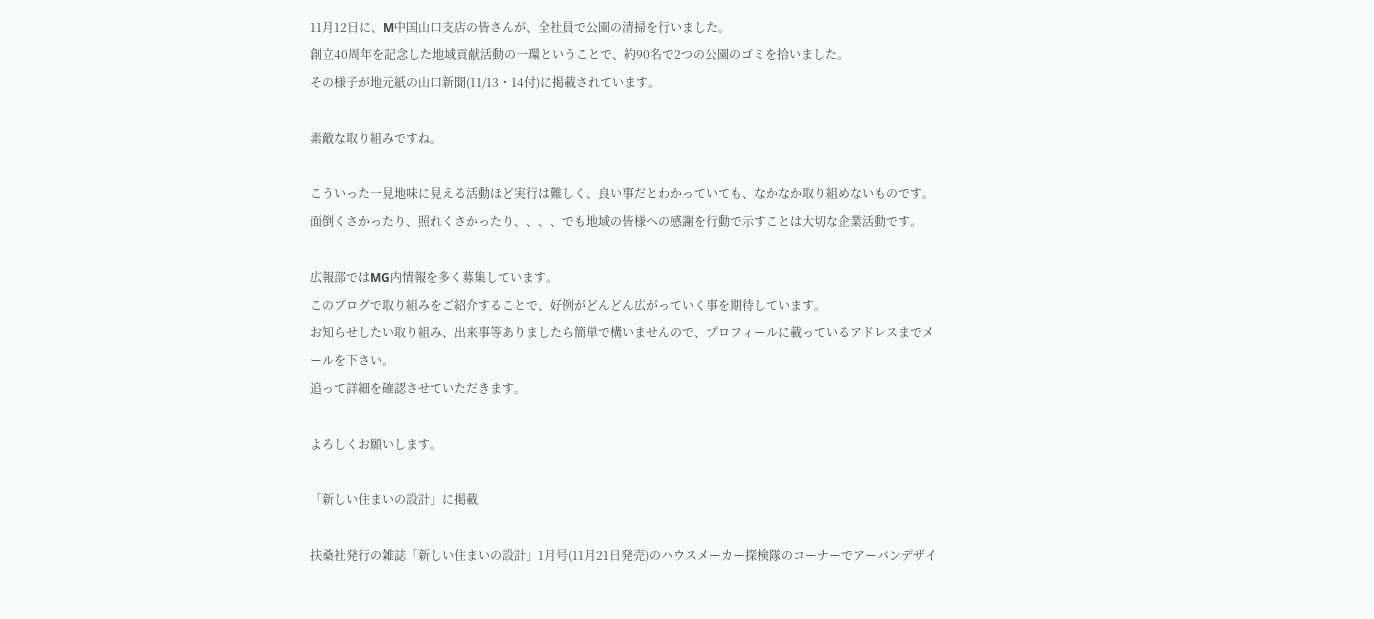11月12日に、M中国山口支店の皆さんが、全社員で公園の清掃を行いました。
創立40周年を記念した地域貢献活動の一環ということで、約90名で2つの公園のゴミを拾いました。
その様子が地元紙の山口新聞(11/13・14付)に掲載されています。

素敵な取り組みですね。

こういった一見地味に見える活動ほど実行は難しく、良い事だとわかっていても、なかなか取り組めないものです。
面倒くさかったり、照れくさかったり、、、、でも地域の皆様への感謝を行動で示すことは大切な企業活動です。

広報部ではMG内情報を多く募集しています。
このブログで取り組みをご紹介することで、好例がどんどん広がっていく事を期待しています。
お知らせしたい取り組み、出来事等ありましたら簡単で構いませんので、プロフィールに載っているアドレスまでメールを下さい。
追って詳細を確認させていただきます。

よろしくお願いします。

「新しい住まいの設計」に掲載

扶桑社発行の雑誌「新しい住まいの設計」1月号(11月21日発売)のハウスメーカー探検隊のコーナーでアーバンデザイ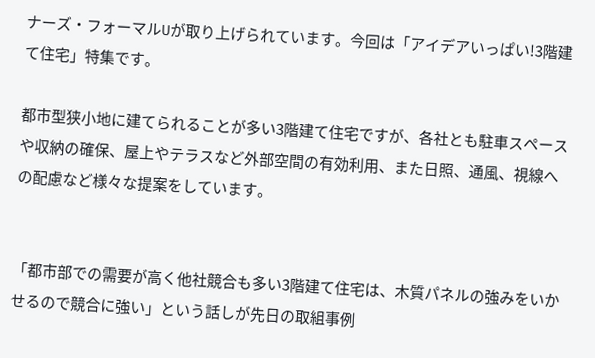ナーズ・フォーマルUが取り上げられています。今回は「アイデアいっぱい!3階建て住宅」特集です。

都市型狭小地に建てられることが多い3階建て住宅ですが、各社とも駐車スペースや収納の確保、屋上やテラスなど外部空間の有効利用、また日照、通風、視線への配慮など様々な提案をしています。


「都市部での需要が高く他社競合も多い3階建て住宅は、木質パネルの強みをいかせるので競合に強い」という話しが先日の取組事例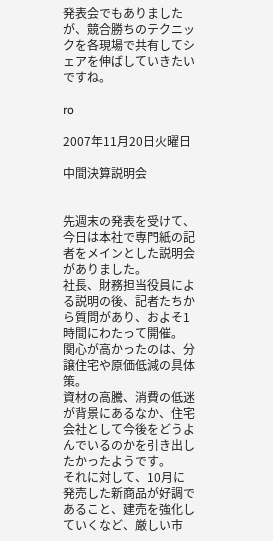発表会でもありましたが、競合勝ちのテクニックを各現場で共有してシェアを伸ばしていきたいですね。

ro

2007年11月20日火曜日

中間決算説明会


先週末の発表を受けて、今日は本社で専門紙の記者をメインとした説明会がありました。
社長、財務担当役員による説明の後、記者たちから質問があり、およそ1時間にわたって開催。
関心が高かったのは、分譲住宅や原価低減の具体策。
資材の高騰、消費の低迷が背景にあるなか、住宅会社として今後をどうよんでいるのかを引き出したかったようです。
それに対して、10月に発売した新商品が好調であること、建売を強化していくなど、厳しい市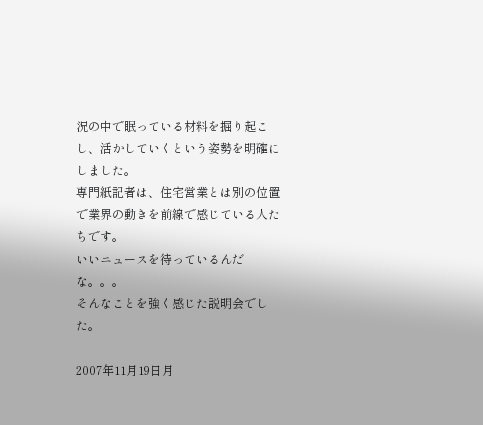況の中で眠っている材料を掘り起こし、活かしていくという姿勢を明確にしました。
専門紙記者は、住宅営業とは別の位置で業界の動きを前線で感じている人たちです。
いいニュースを待っているんだな。。。
そんなことを強く感じた説明会でした。

2007年11月19日月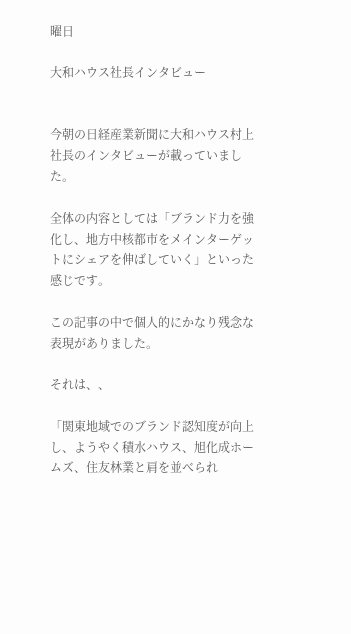曜日

大和ハウス社長インタビュー


今朝の日経産業新聞に大和ハウス村上社長のインタビューが載っていました。

全体の内容としては「ブランド力を強化し、地方中核都市をメインターゲットにシェアを伸ばしていく」といった感じです。

この記事の中で個人的にかなり残念な表現がありました。

それは、、

「関東地域でのブランド認知度が向上し、ようやく積水ハウス、旭化成ホームズ、住友林業と肩を並べられ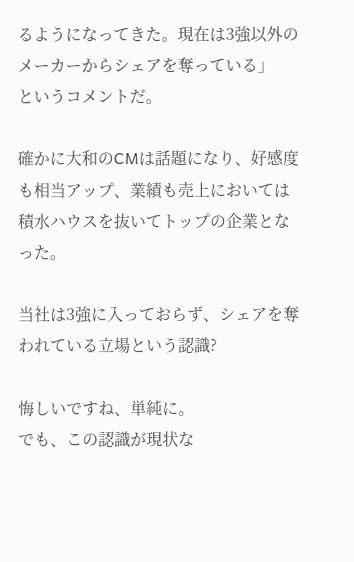るようになってきた。現在は3強以外のメーカーからシェアを奪っている」
というコメントだ。

確かに大和のCMは話題になり、好感度も相当アップ、業績も売上においては積水ハウスを抜いてトップの企業となった。

当社は3強に入っておらず、シェアを奪われている立場という認識?

悔しいですね、単純に。
でも、この認識が現状な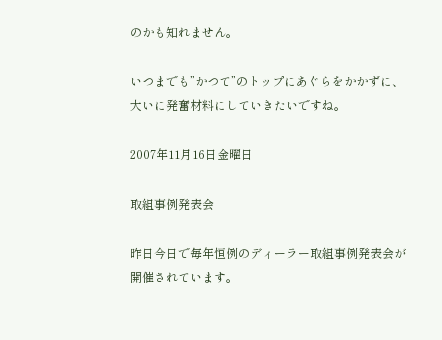のかも知れません。

いつまでも”かつて”のトップにあぐらをかかずに、大いに発奮材料にしていきたいですね。

2007年11月16日金曜日

取組事例発表会

昨日今日で毎年恒例のディーラー取組事例発表会が開催されています。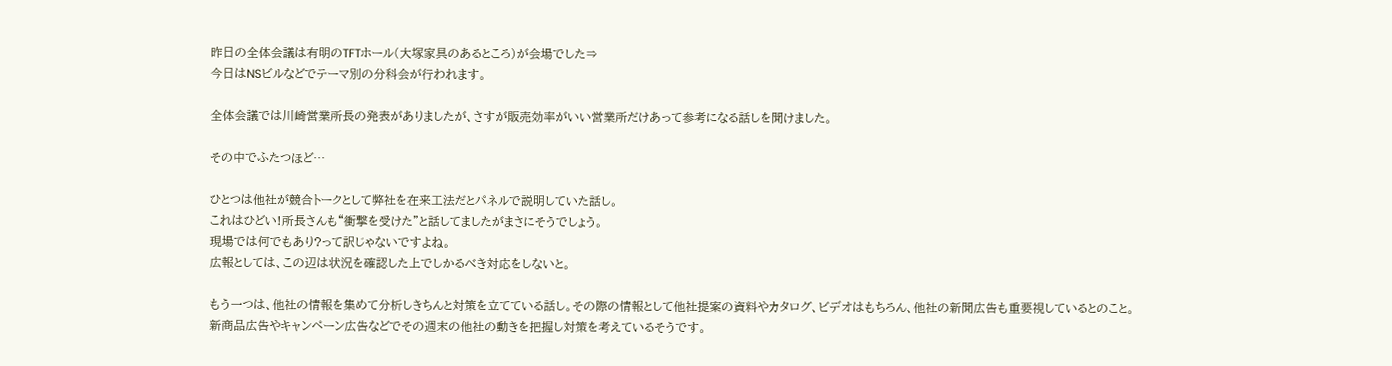昨日の全体会議は有明のTFTホール(大塚家具のあるところ)が会場でした⇒
今日はNSビルなどでテーマ別の分科会が行われます。

全体会議では川崎営業所長の発表がありましたが、さすが販売効率がいい営業所だけあって参考になる話しを聞けました。

その中でふたつほど…

ひとつは他社が競合トークとして弊社を在来工法だとパネルで説明していた話し。
これはひどい!所長さんも“衝撃を受けた”と話してましたがまさにそうでしょう。
現場では何でもあり?って訳じゃないですよね。
広報としては、この辺は状況を確認した上でしかるべき対応をしないと。

もう一つは、他社の情報を集めて分析しきちんと対策を立てている話し。その際の情報として他社提案の資料やカタログ、ビデオはもちろん、他社の新聞広告も重要視しているとのこと。
新商品広告やキャンペーン広告などでその週末の他社の動きを把握し対策を考えているそうです。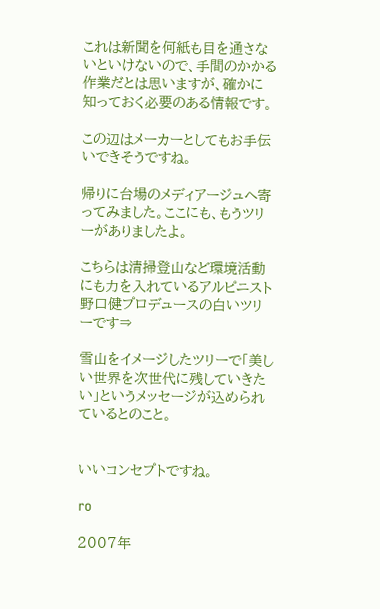これは新聞を何紙も目を通さないといけないので、手間のかかる作業だとは思いますが、確かに知っておく必要のある情報です。

この辺はメーカーとしてもお手伝いできそうですね。

帰りに台場のメディアージュへ寄ってみました。ここにも、もうツリーがありましたよ。

こちらは清掃登山など環境活動にも力を入れているアルピニスト野口健プロデュースの白いツリーです⇒

雪山をイメージしたツリーで「美しい世界を次世代に残していきたい」というメッセージが込められているとのこと。


いいコンセプトですね。

ro

2007年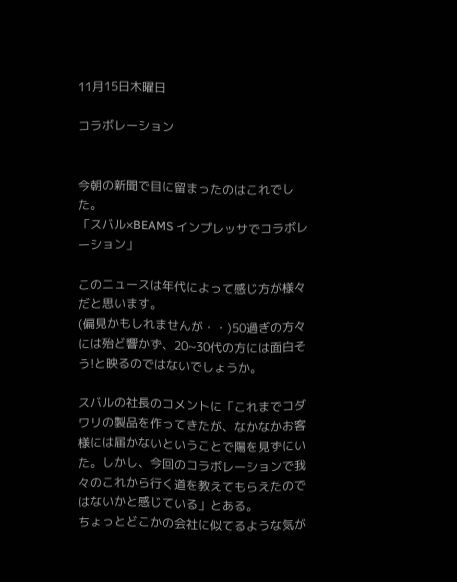11月15日木曜日

コラボレーション


今朝の新聞で目に留まったのはこれでした。
「スバル×BEAMS インプレッサでコラボレーション」

このニュースは年代によって感じ方が様々だと思います。
(偏見かもしれませんが・・)50過ぎの方々には殆ど響かず、20~30代の方には面白そう!と映るのではないでしょうか。

スバルの社長のコメントに「これまでコダワリの製品を作ってきたが、なかなかお客様には届かないということで陽を見ずにいた。しかし、今回のコラボレーションで我々のこれから行く道を教えてもらえたのではないかと感じている」とある。
ちょっとどこかの会社に似てるような気が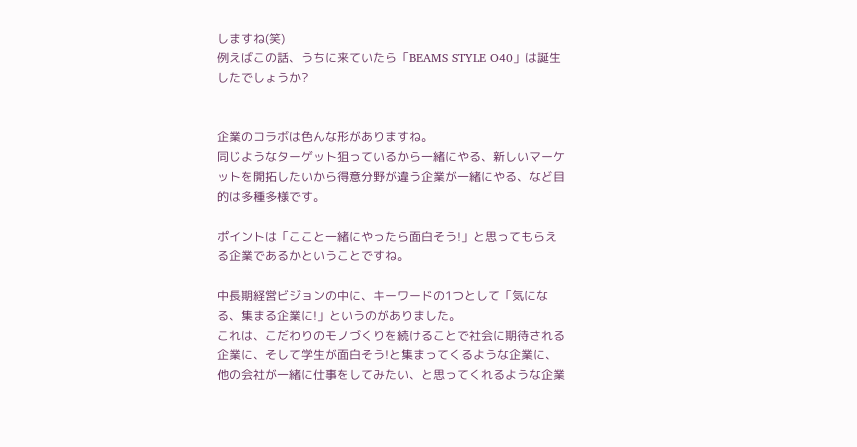しますね(笑)
例えばこの話、うちに来ていたら「BEAMS STYLE O40」は誕生したでしょうか?


企業のコラボは色んな形がありますね。
同じようなターゲット狙っているから一緒にやる、新しいマーケットを開拓したいから得意分野が違う企業が一緒にやる、など目的は多種多様です。

ポイントは「ここと一緒にやったら面白そう!」と思ってもらえる企業であるかということですね。

中長期経営ビジョンの中に、キーワードの1つとして「気になる、集まる企業に!」というのがありました。
これは、こだわりのモノづくりを続けることで社会に期待される企業に、そして学生が面白そう!と集まってくるような企業に、他の会社が一緒に仕事をしてみたい、と思ってくれるような企業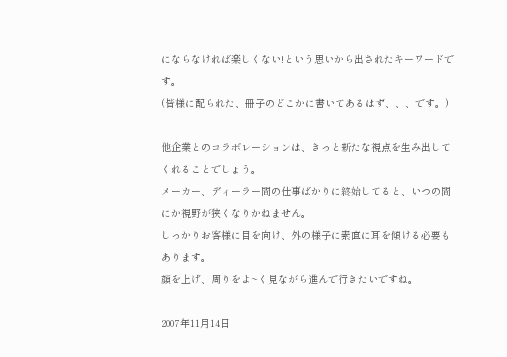にならなければ楽しくない!という思いから出されたキーワードです。
(皆様に配られた、冊子のどこかに書いてあるはず、、、です。)

他企業とのコラボレーションは、きっと新たな視点を生み出してくれることでしょう。
メーカー、ディーラー間の仕事ばかりに終始してると、いつの間にか視野が狭くなりかねません。
しっかりお客様に目を向け、外の様子に素直に耳を傾ける必要もあります。
顔を上げ、周りをよ~く見ながら進んで行きたいですね。

2007年11月14日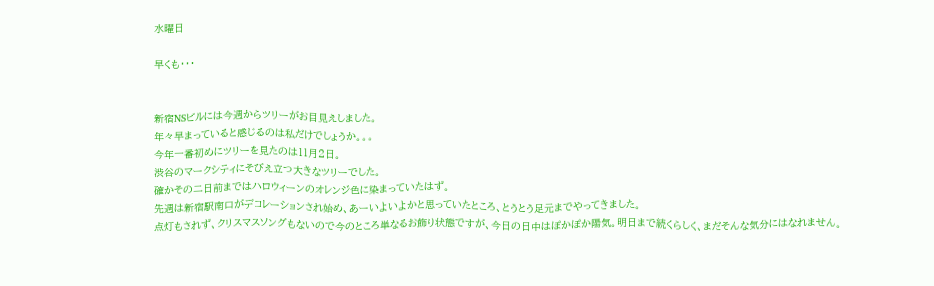水曜日

早くも・・・


新宿NSビルには今週からツリーがお目見えしました。
年々早まっていると感じるのは私だけでしょうか。。。
今年一番初めにツリーを見たのは11月2日。
渋谷のマークシティにそびえ立つ大きなツリーでした。
確かその二日前まではハロウィーンのオレンジ色に染まっていたはず。
先週は新宿駅南口がデコレーションされ始め、あーいよいよかと思っていたところ、とうとう足元までやってきました。
点灯もされず、クリスマスソングもないので今のところ単なるお飾り状態ですが、今日の日中はぽかぽか陽気。明日まで続くらしく、まだそんな気分にはなれません。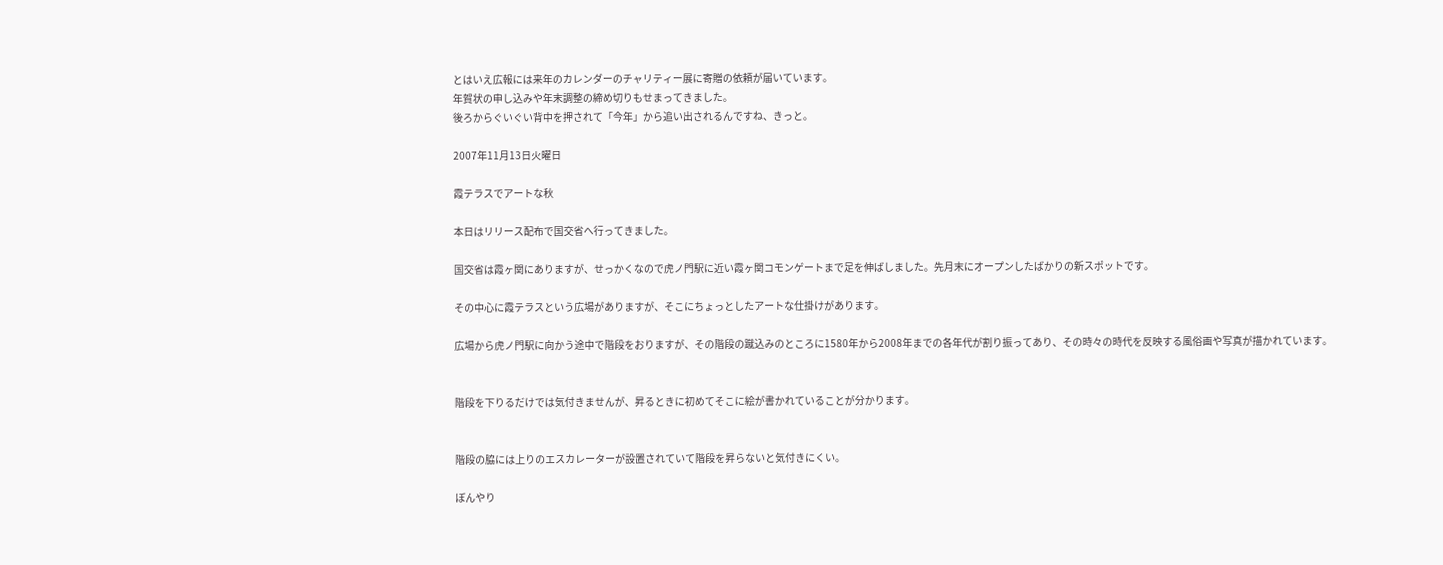とはいえ広報には来年のカレンダーのチャリティー展に寄贈の依頼が届いています。
年賀状の申し込みや年末調整の締め切りもせまってきました。
後ろからぐいぐい背中を押されて「今年」から追い出されるんですね、きっと。

2007年11月13日火曜日

霞テラスでアートな秋

本日はリリース配布で国交省へ行ってきました。

国交省は霞ヶ関にありますが、せっかくなので虎ノ門駅に近い霞ヶ関コモンゲートまで足を伸ばしました。先月末にオープンしたばかりの新スポットです。

その中心に霞テラスという広場がありますが、そこにちょっとしたアートな仕掛けがあります。

広場から虎ノ門駅に向かう途中で階段をおりますが、その階段の蹴込みのところに1580年から2008年までの各年代が割り振ってあり、その時々の時代を反映する風俗画や写真が描かれています。


階段を下りるだけでは気付きませんが、昇るときに初めてそこに絵が書かれていることが分かります。


階段の脇には上りのエスカレーターが設置されていて階段を昇らないと気付きにくい。

ぼんやり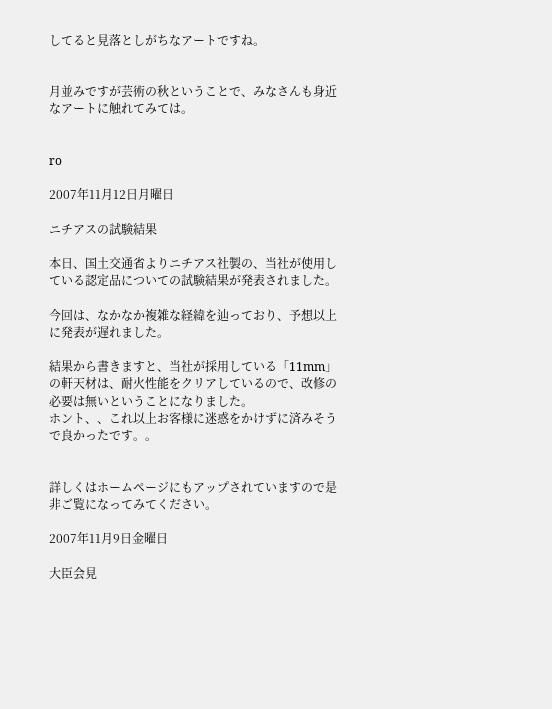してると見落としがちなアートですね。


月並みですが芸術の秋ということで、みなさんも身近なアートに触れてみては。


ro

2007年11月12日月曜日

ニチアスの試験結果

本日、国土交通省よりニチアス社製の、当社が使用している認定品についての試験結果が発表されました。

今回は、なかなか複雑な経緯を辿っており、予想以上に発表が遅れました。

結果から書きますと、当社が採用している「11mm」の軒天材は、耐火性能をクリアしているので、改修の必要は無いということになりました。
ホント、、これ以上お客様に迷惑をかけずに済みそうで良かったです。。


詳しくはホームページにもアップされていますので是非ご覧になってみてください。

2007年11月9日金曜日

大臣会見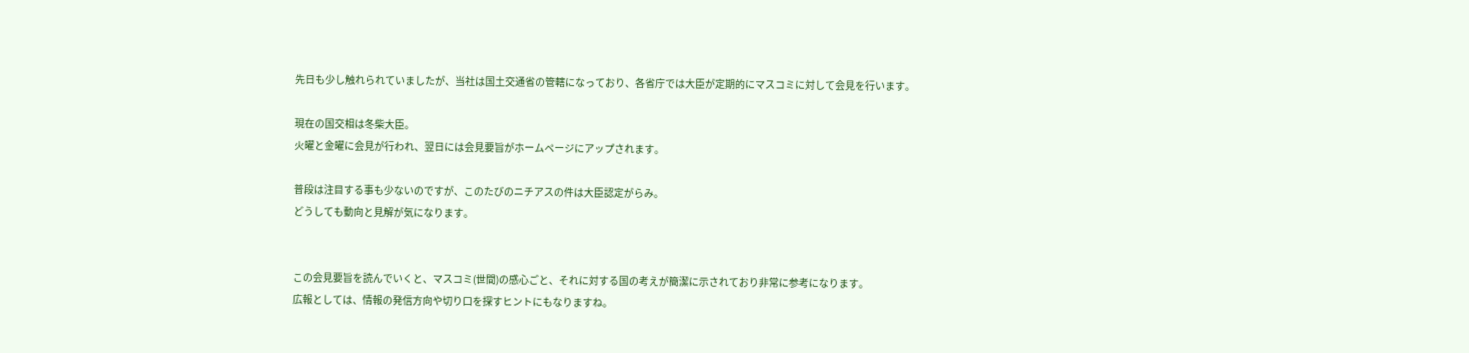先日も少し触れられていましたが、当社は国土交通省の管轄になっており、各省庁では大臣が定期的にマスコミに対して会見を行います。

現在の国交相は冬柴大臣。
火曜と金曜に会見が行われ、翌日には会見要旨がホームページにアップされます。

普段は注目する事も少ないのですが、このたびのニチアスの件は大臣認定がらみ。
どうしても動向と見解が気になります。


この会見要旨を読んでいくと、マスコミ(世間)の感心ごと、それに対する国の考えが簡潔に示されており非常に参考になります。
広報としては、情報の発信方向や切り口を探すヒントにもなりますね。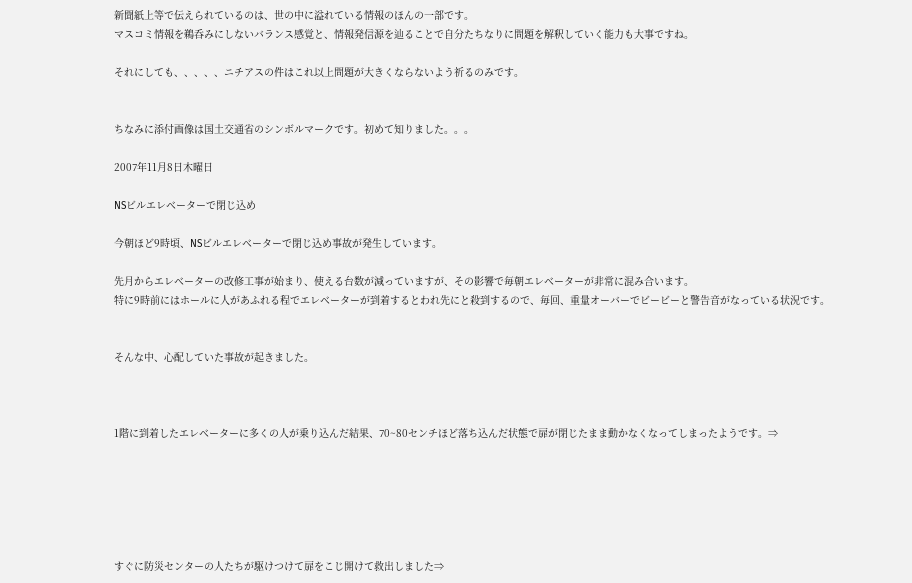新聞紙上等で伝えられているのは、世の中に溢れている情報のほんの一部です。
マスコミ情報を鵜呑みにしないバランス感覚と、情報発信源を辿ることで自分たちなりに問題を解釈していく能力も大事ですね。

それにしても、、、、、ニチアスの件はこれ以上問題が大きくならないよう祈るのみです。


ちなみに添付画像は国土交通省のシンボルマークです。初めて知りました。。。

2007年11月8日木曜日

NSビルエレベーターで閉じ込め

今朝ほど9時頃、NSビルエレベーターで閉じ込め事故が発生しています。

先月からエレベーターの改修工事が始まり、使える台数が減っていますが、その影響で毎朝エレベーターが非常に混み合います。
特に9時前にはホールに人があふれる程でエレベーターが到着するとわれ先にと殺到するので、毎回、重量オーバーでビービーと警告音がなっている状況です。


そんな中、心配していた事故が起きました。



1階に到着したエレベーターに多くの人が乗り込んだ結果、70~80センチほど落ち込んだ状態で扉が閉じたまま動かなくなってしまったようです。⇒






すぐに防災センターの人たちが駆けつけて扉をこじ開けて救出しました⇒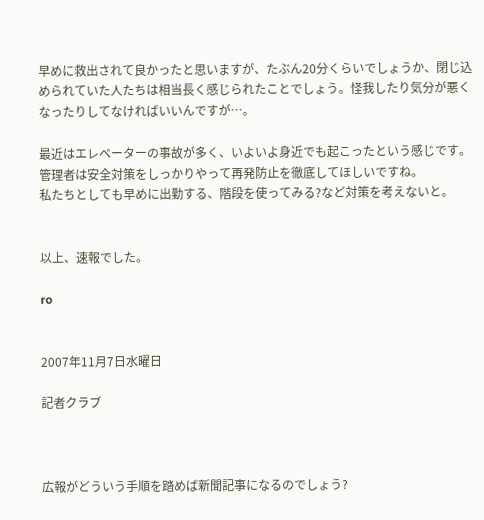早めに救出されて良かったと思いますが、たぶん20分くらいでしょうか、閉じ込められていた人たちは相当長く感じられたことでしょう。怪我したり気分が悪くなったりしてなければいいんですが…。

最近はエレベーターの事故が多く、いよいよ身近でも起こったという感じです。
管理者は安全対策をしっかりやって再発防止を徹底してほしいですね。
私たちとしても早めに出勤する、階段を使ってみる?など対策を考えないと。


以上、速報でした。

ro


2007年11月7日水曜日

記者クラブ



広報がどういう手順を踏めば新聞記事になるのでしょう?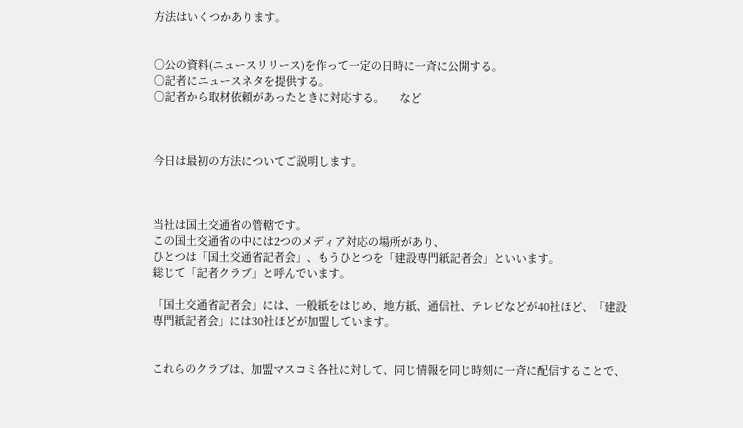方法はいくつかあります。


○公の資料(ニュースリリース)を作って一定の日時に一斉に公開する。
○記者にニュースネタを提供する。
○記者から取材依頼があったときに対応する。     など



今日は最初の方法についてご説明します。



当社は国土交通省の管轄です。
この国土交通省の中には2つのメディア対応の場所があり、
ひとつは「国土交通省記者会」、もうひとつを「建設専門紙記者会」といいます。
総じて「記者クラブ」と呼んでいます。

「国土交通省記者会」には、一般紙をはじめ、地方紙、通信社、テレビなどが40社ほど、「建設専門紙記者会」には30社ほどが加盟しています。


これらのクラブは、加盟マスコミ各社に対して、同じ情報を同じ時刻に一斉に配信することで、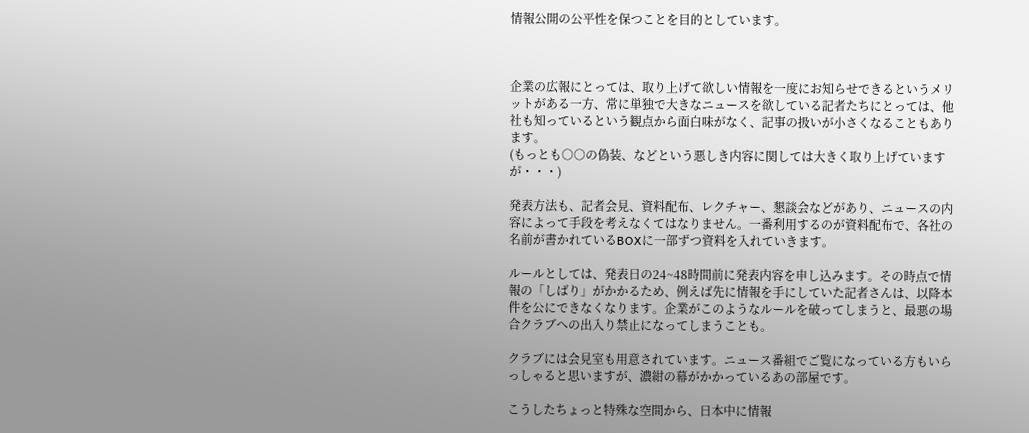情報公開の公平性を保つことを目的としています。



企業の広報にとっては、取り上げて欲しい情報を一度にお知らせできるというメリットがある一方、常に単独で大きなニュースを欲している記者たちにとっては、他社も知っているという観点から面白味がなく、記事の扱いが小さくなることもあります。
(もっとも○○の偽装、などという悪しき内容に関しては大きく取り上げていますが・・・)

発表方法も、記者会見、資料配布、レクチャー、懇談会などがあり、ニュースの内容によって手段を考えなくてはなりません。一番利用するのが資料配布で、各社の名前が書かれているBOXに一部ずつ資料を入れていきます。

ルールとしては、発表日の24~48時間前に発表内容を申し込みます。その時点で情報の「しばり」がかかるため、例えば先に情報を手にしていた記者さんは、以降本件を公にできなくなります。企業がこのようなルールを破ってしまうと、最悪の場合クラブへの出入り禁止になってしまうことも。

クラブには会見室も用意されています。ニュース番組でご覧になっている方もいらっしゃると思いますが、濃紺の幕がかかっているあの部屋です。

こうしたちょっと特殊な空間から、日本中に情報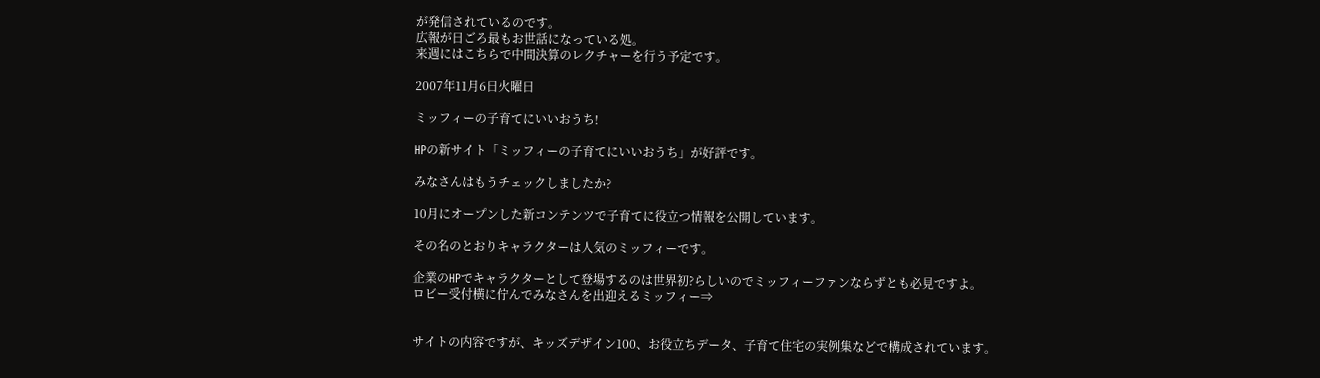が発信されているのです。
広報が日ごろ最もお世話になっている処。
来週にはこちらで中間決算のレクチャーを行う予定です。

2007年11月6日火曜日

ミッフィーの子育てにいいおうち!

HPの新サイト「ミッフィーの子育てにいいおうち」が好評です。

みなさんはもうチェックしましたか?

10月にオープンした新コンテンツで子育てに役立つ情報を公開しています。

その名のとおりキャラクターは人気のミッフィーです。

企業のHPでキャラクターとして登場するのは世界初?らしいのでミッフィーファンならずとも必見ですよ。
ロビー受付横に佇んでみなさんを出迎えるミッフィー⇒


サイトの内容ですが、キッズデザイン100、お役立ちデータ、子育て住宅の実例集などで構成されています。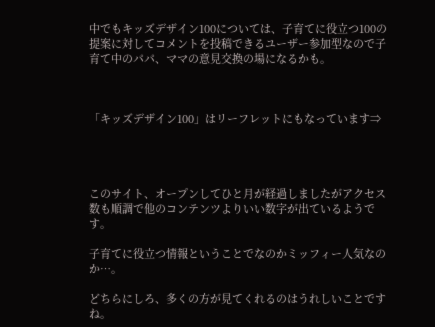中でもキッズデザイン100については、子育てに役立つ100の提案に対してコメントを投稿できるユーザー参加型なので子育て中のパパ、ママの意見交換の場になるかも。



「キッズデザイン100」はリーフレットにもなっています⇒




このサイト、オープンしてひと月が経過しましたがアクセス数も順調で他のコンテンツよりいい数字が出ているようです。

子育てに役立つ情報ということでなのかミッフィー人気なのか…。

どちらにしろ、多くの方が見てくれるのはうれしいことですね。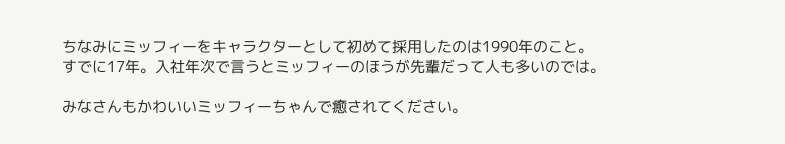ちなみにミッフィーをキャラクターとして初めて採用したのは1990年のこと。
すでに17年。入社年次で言うとミッフィーのほうが先輩だって人も多いのでは。

みなさんもかわいいミッフィーちゃんで癒されてください。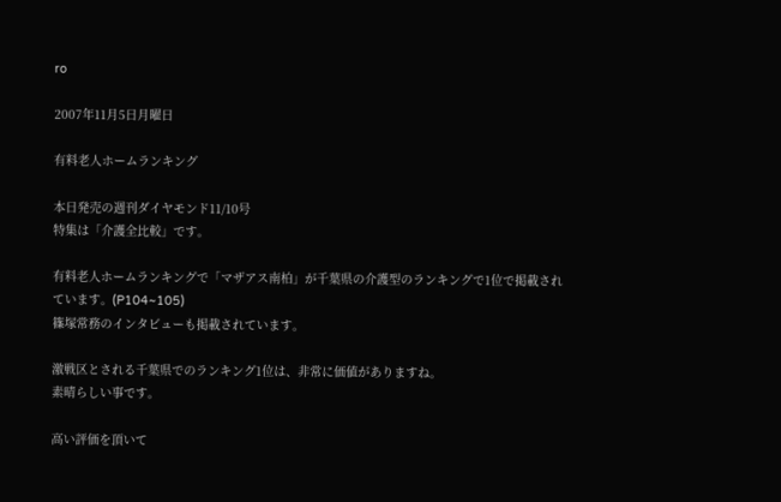ro

2007年11月5日月曜日

有料老人ホームランキング

本日発売の週刊ダイヤモンド11/10号
特集は「介護全比較」です。

有料老人ホームランキングで「マザアス南柏」が千葉県の介護型のランキングで1位で掲載されています。(P104~105)
篠塚常務のインタビューも掲載されています。

激戦区とされる千葉県でのランキング1位は、非常に価値がありますね。
素晴らしい事です。

高い評価を頂いて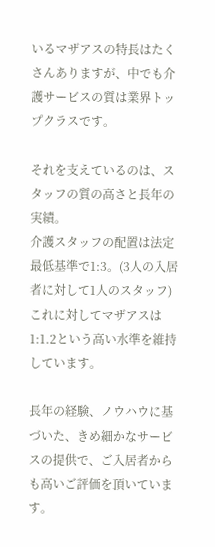いるマザアスの特長はたくさんありますが、中でも介護サービスの質は業界トップクラスです。

それを支えているのは、スタッフの質の高さと長年の実績。
介護スタッフの配置は法定最低基準で1:3。(3人の入居者に対して1人のスタッフ)
これに対してマザアスは1:1.2という高い水準を維持しています。

長年の経験、ノウハウに基づいた、きめ細かなサービスの提供で、ご入居者からも高いご評価を頂いています。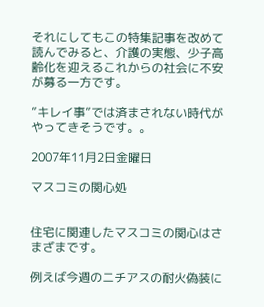それにしてもこの特集記事を改めて読んでみると、介護の実態、少子高齢化を迎えるこれからの社会に不安が募る一方です。

”キレイ事”では済まされない時代がやってきそうです。。

2007年11月2日金曜日

マスコミの関心処


住宅に関連したマスコミの関心はさまざまです。

例えば今週のニチアスの耐火偽装に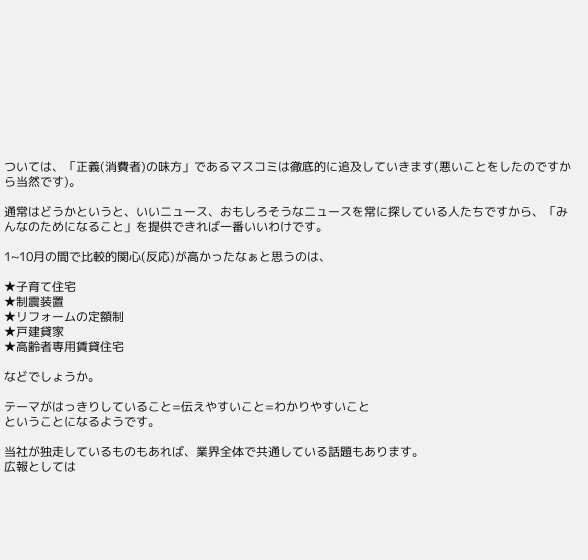ついては、「正義(消費者)の味方」であるマスコミは徹底的に追及していきます(悪いことをしたのですから当然です)。

通常はどうかというと、いいニュース、おもしろそうなニュースを常に探している人たちですから、「みんなのためになること」を提供できれば一番いいわけです。

1~10月の間で比較的関心(反応)が高かったなぁと思うのは、

★子育て住宅
★制震装置
★リフォームの定額制
★戸建貸家
★高齢者専用賃貸住宅

などでしょうか。

テーマがはっきりしていること=伝えやすいこと=わかりやすいこと
ということになるようです。

当社が独走しているものもあれば、業界全体で共通している話題もあります。
広報としては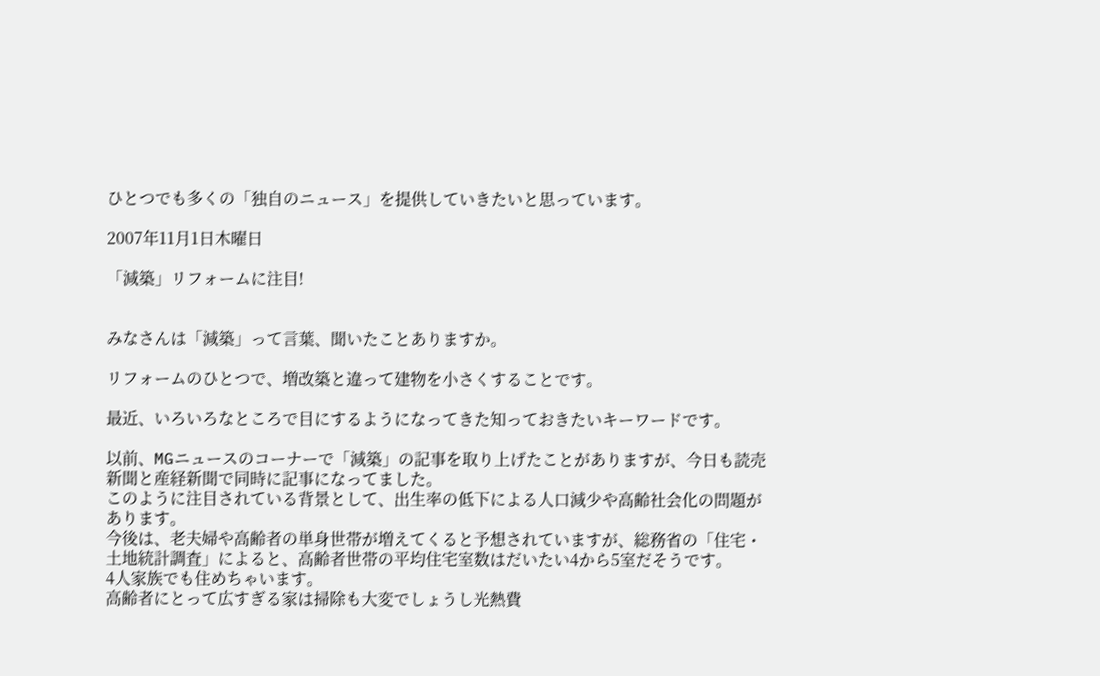ひとつでも多くの「独自のニュース」を提供していきたいと思っています。

2007年11月1日木曜日

「減築」リフォームに注目!


みなさんは「減築」って言葉、聞いたことありますか。

リフォームのひとつで、増改築と違って建物を小さくすることです。

最近、いろいろなところで目にするようになってきた知っておきたいキーワードです。

以前、MGニュースのコーナーで「減築」の記事を取り上げたことがありますが、今日も読売新聞と産経新聞で同時に記事になってました。
このように注目されている背景として、出生率の低下による人口減少や高齢社会化の問題があります。
今後は、老夫婦や高齢者の単身世帯が増えてくると予想されていますが、総務省の「住宅・土地統計調査」によると、高齢者世帯の平均住宅室数はだいたい4から5室だそうです。
4人家族でも住めちゃいます。
高齢者にとって広すぎる家は掃除も大変でしょうし光熱費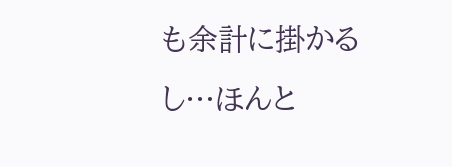も余計に掛かるし…ほんと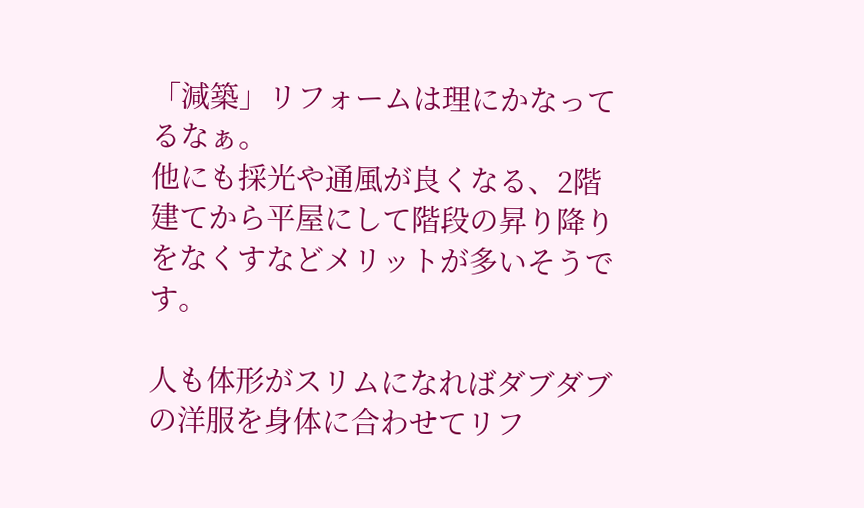「減築」リフォームは理にかなってるなぁ。
他にも採光や通風が良くなる、2階建てから平屋にして階段の昇り降りをなくすなどメリットが多いそうです。

人も体形がスリムになればダブダブの洋服を身体に合わせてリフ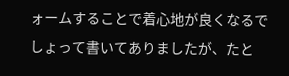ォームすることで着心地が良くなるでしょって書いてありましたが、たと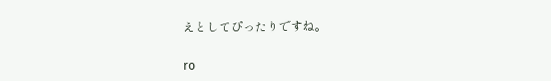えとしてぴったりですね。

ro